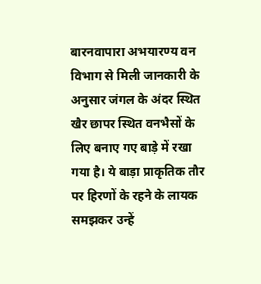बारनवापारा अभयारण्य वन विभाग से मिली जानकारी के अनुसार जंगल के अंदर स्थित खैर छापर स्थित वनभैसों के लिए बनाए गए बाड़े में रखा गया है। ये बाड़ा प्राकृतिक तौर पर हिरणों के रहने के लायक समझकर उन्हें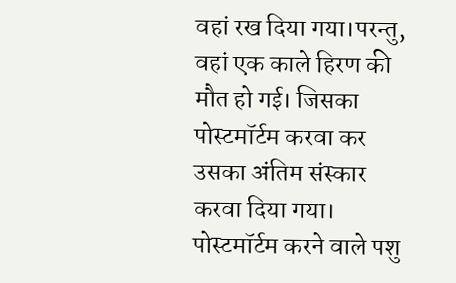वहां रख दिया गया।परन्तु, वहां एक काले हिरण की मौत हो गई। जिसका पोस्टमॉर्टम करवा कर उसका अंतिम संस्कार करवा दिया गया। पोस्टमॉर्टम करने वाले पशु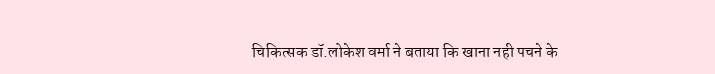चिकित्सक डॉ.लोकेश वर्मा ने बताया कि खाना नही पचने के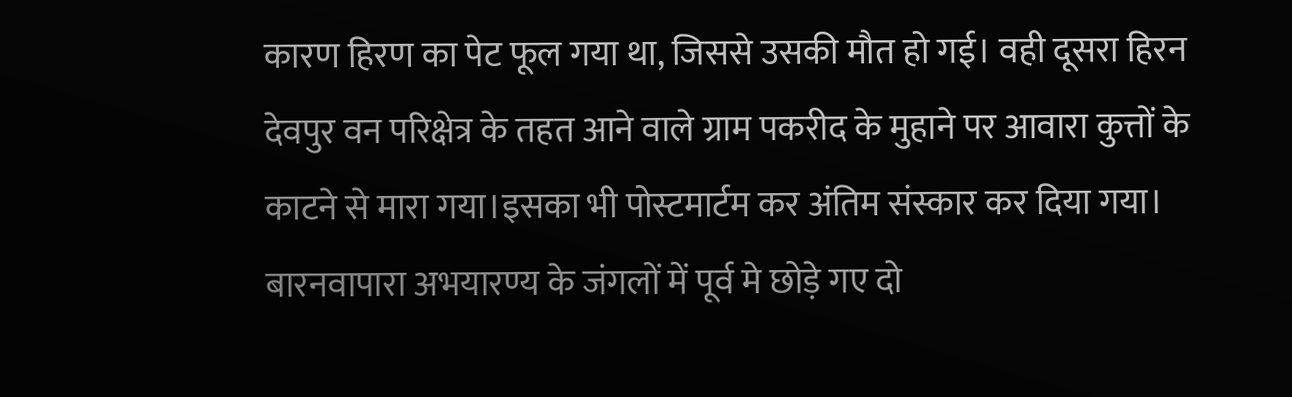कारण हिरण का पेट फूल गया था, जिससे उसकी मौत हो गई। वही दूसरा हिरन देवपुर वन परिक्षेत्र के तहत आने वाले ग्राम पकरीद के मुहाने पर आवारा कुत्तों के काटने से मारा गया।इसका भी पोस्टमार्टम कर अंतिम संस्कार कर दिया गया।
बारनवापारा अभयारण्य के जंगलों में पूर्व मे छोड़े गए दो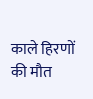काले हिरणों की मौत